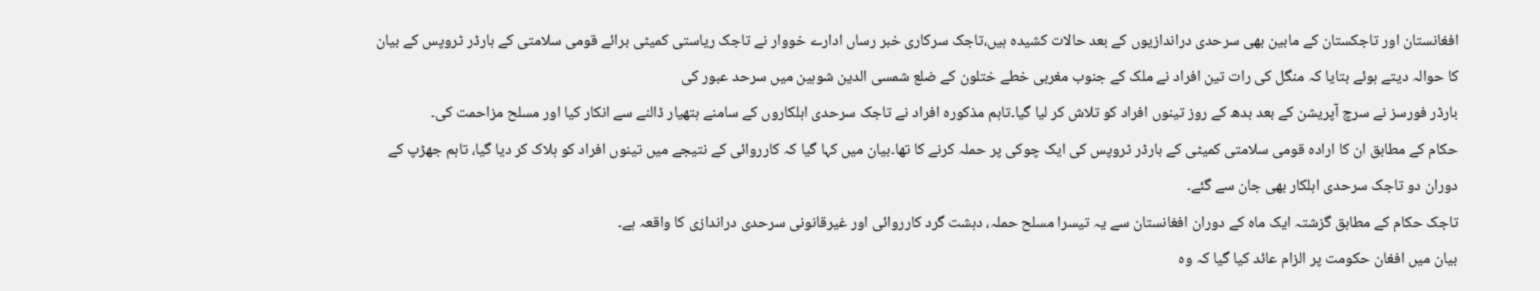افغانستان اور تاجکستان کے مابین بھی سرحدی دراندازیوں کے بعد حالات کشیدہ ہیں،تاجک سرکاری خبر رساں ادارے خووار نے تاجک ریاستی کمیٹی برائے قومی سلامتی کے بارڈر ٹروپس کے بیان کا حوالہ دیتے ہوئے بتایا کہ منگل کی رات تین افراد نے ملک کے جنوب مغربی خطے ختلون کے ضلع شمسی الدین شوہین میں سرحد عبور کی
بارڈر فورسز نے سرچ آپریشن کے بعد بدھ کے روز تینوں افراد کو تلاش کر لیا گیا۔تاہم مذکورہ افراد نے تاجک سرحدی اہلکاروں کے سامنے ہتھیار ڈالنے سے انکار کیا اور مسلح مزاحمت کی۔
حکام کے مطابق ان کا ارادہ قومی سلامتی کمیٹی کے بارڈر ٹروپس کی ایک چوکی پر حملہ کرنے کا تھا۔بیان میں کہا گیا کہ کارروائی کے نتیجے میں تینوں افراد کو ہلاک کر دیا گیا، تاہم جھڑپ کے دوران دو تاجک سرحدی اہلکار بھی جان سے گئے۔
تاجک حکام کے مطابق گزشتہ ایک ماہ کے دوران افغانستان سے یہ تیسرا مسلح حملہ، دہشت گرد کارروائی اور غیرقانونی سرحدی دراندازی کا واقعہ ہے۔
بیان میں افغان حکومت پر الزام عائد کیا گیا کہ وہ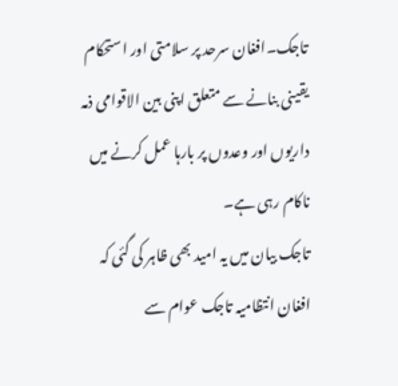تاجک۔افغان سرحد پر سلامتی اور استحکام یقینی بنانے سے متعلق اپنی بین الاقوامی ذمہ داریوں اور وعدوں پر بارہا عمل کرنے میں ناکام رہی ہے۔
تاجک بیان میں یہ امید بھی ظاہر کی گئی کہ افغان انتظامیہ تاجک عوام سے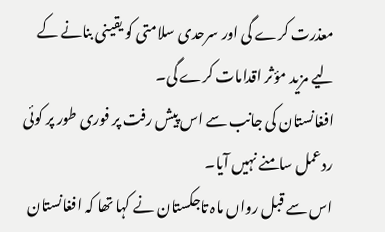معذرت کرے گی اور سرحدی سلامتی کو یقینی بنانے کے لیے مزید مؤثر اقدامات کرے گی۔
افغانستان کی جانب سے اس پیش رفت پر فوری طور پر کوئی ردعمل سامنے نہیں آیا۔
اس سے قبل رواں ماہ تاجکستان نے کہا تھا کہ افغانستان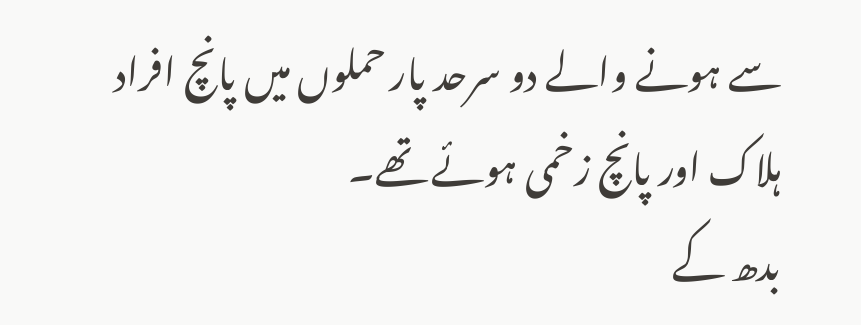سے ہونے والے دو سرحد پار حملوں میں پانچ افراد ہلاک اور پانچ زخمی ہوئے تھے۔
بدھ کے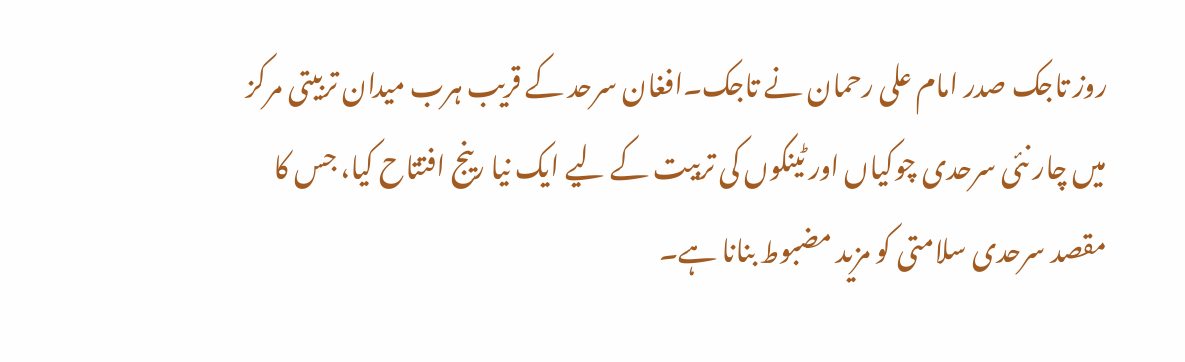روز تاجک صدر امام علی رحمان نے تاجک۔افغان سرحد کے قریب ہرب میدان تربیتی مرکز میں چار نئی سرحدی چوکیاں اور ٹینکوں کی تربیت کے لیے ایک نیا رینج افتتاح کیا، جس کا مقصد سرحدی سلامتی کو مزید مضبوط بنانا ہے۔